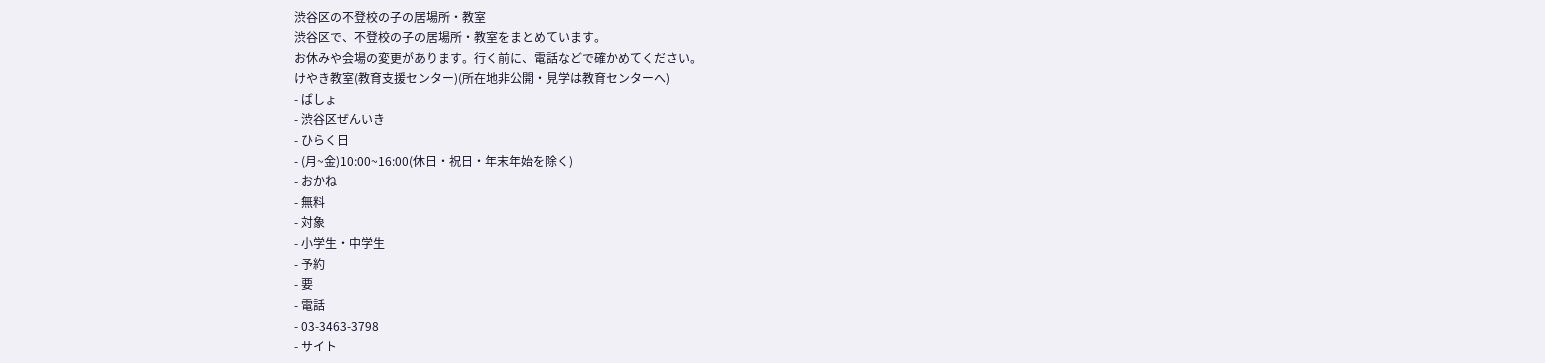渋谷区の不登校の子の居場所・教室
渋谷区で、不登校の子の居場所・教室をまとめています。
お休みや会場の変更があります。行く前に、電話などで確かめてください。
けやき教室(教育支援センター)(所在地非公開・見学は教育センターへ)
- ばしょ
- 渋谷区ぜんいき
- ひらく日
- (月~金)10:00~16:00(休日・祝日・年末年始を除く)
- おかね
- 無料
- 対象
- 小学生・中学生
- 予約
- 要
- 電話
- 03-3463-3798
- サイト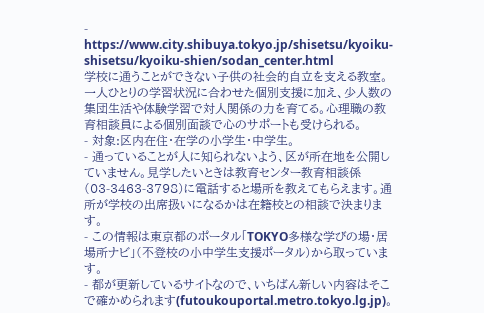- https://www.city.shibuya.tokyo.jp/shisetsu/kyoiku-shisetsu/kyoiku-shien/sodan_center.html
学校に通うことができない子供の社会的自立を支える教室。一人ひとりの学習状況に合わせた個別支援に加え、少人数の集団生活や体験学習で対人関係の力を育てる。心理職の教育相談員による個別面談で心のサポートも受けられる。
- 対象:区内在住・在学の小学生・中学生。
- 通っていることが人に知られないよう、区が所在地を公開していません。見学したいときは教育センター教育相談係(03-3463-3798)に電話すると場所を教えてもらえます。通所が学校の出席扱いになるかは在籍校との相談で決まります。
- この情報は東京都のポータル「TOKYO多様な学びの場・居場所ナビ」(不登校の小中学生支援ポータル)から取っています。
- 都が更新しているサイトなので、いちばん新しい内容はそこで確かめられます(futoukouportal.metro.tokyo.lg.jp)。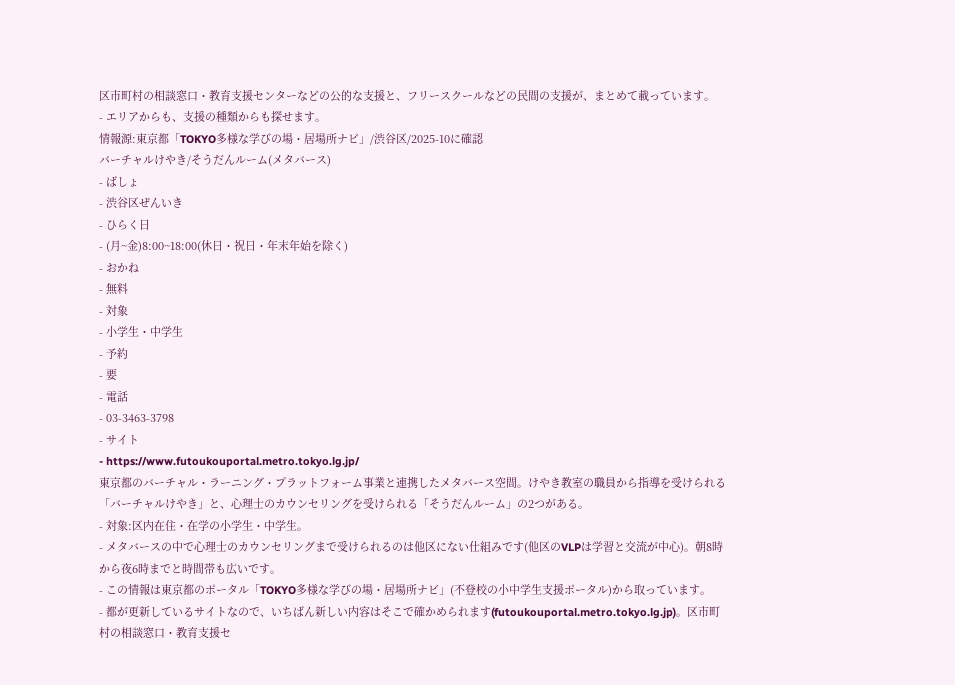区市町村の相談窓口・教育支援センターなどの公的な支援と、フリースクールなどの民間の支援が、まとめて載っています。
- エリアからも、支援の種類からも探せます。
情報源:東京都「TOKYO多様な学びの場・居場所ナビ」/渋谷区/2025-10に確認
バーチャルけやき/そうだんルーム(メタバース)
- ばしょ
- 渋谷区ぜんいき
- ひらく日
- (月~金)8:00~18:00(休日・祝日・年末年始を除く)
- おかね
- 無料
- 対象
- 小学生・中学生
- 予約
- 要
- 電話
- 03-3463-3798
- サイト
- https://www.futoukouportal.metro.tokyo.lg.jp/
東京都のバーチャル・ラーニング・プラットフォーム事業と連携したメタバース空間。けやき教室の職員から指導を受けられる「バーチャルけやき」と、心理士のカウンセリングを受けられる「そうだんルーム」の2つがある。
- 対象:区内在住・在学の小学生・中学生。
- メタバースの中で心理士のカウンセリングまで受けられるのは他区にない仕組みです(他区のVLPは学習と交流が中心)。朝8時から夜6時までと時間帯も広いです。
- この情報は東京都のポータル「TOKYO多様な学びの場・居場所ナビ」(不登校の小中学生支援ポータル)から取っています。
- 都が更新しているサイトなので、いちばん新しい内容はそこで確かめられます(futoukouportal.metro.tokyo.lg.jp)。区市町村の相談窓口・教育支援セ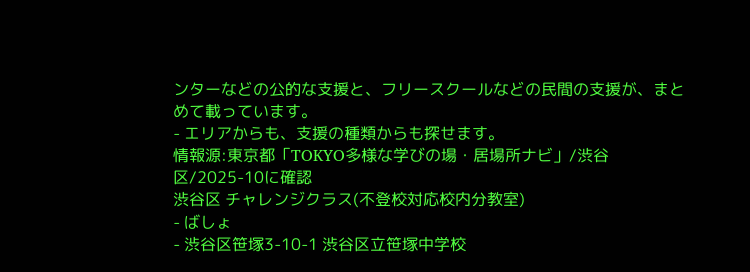ンターなどの公的な支援と、フリースクールなどの民間の支援が、まとめて載っています。
- エリアからも、支援の種類からも探せます。
情報源:東京都「TOKYO多様な学びの場・居場所ナビ」/渋谷区/2025-10に確認
渋谷区 チャレンジクラス(不登校対応校内分教室)
- ばしょ
- 渋谷区笹塚3-10-1 渋谷区立笹塚中学校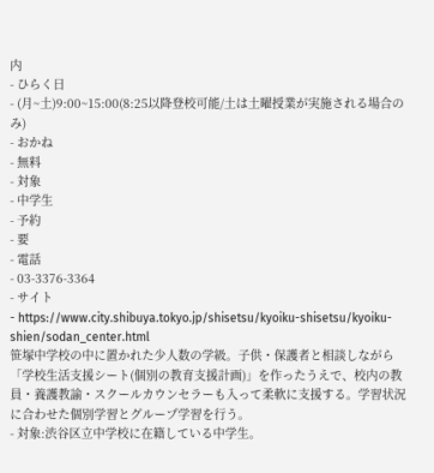内
- ひらく日
- (月~土)9:00~15:00(8:25以降登校可能/土は土曜授業が実施される場合のみ)
- おかね
- 無料
- 対象
- 中学生
- 予約
- 要
- 電話
- 03-3376-3364
- サイト
- https://www.city.shibuya.tokyo.jp/shisetsu/kyoiku-shisetsu/kyoiku-shien/sodan_center.html
笹塚中学校の中に置かれた少人数の学級。子供・保護者と相談しながら「学校生活支援シート(個別の教育支援計画)」を作ったうえで、校内の教員・養護教諭・スクールカウンセラーも入って柔軟に支援する。学習状況に合わせた個別学習とグループ学習を行う。
- 対象:渋谷区立中学校に在籍している中学生。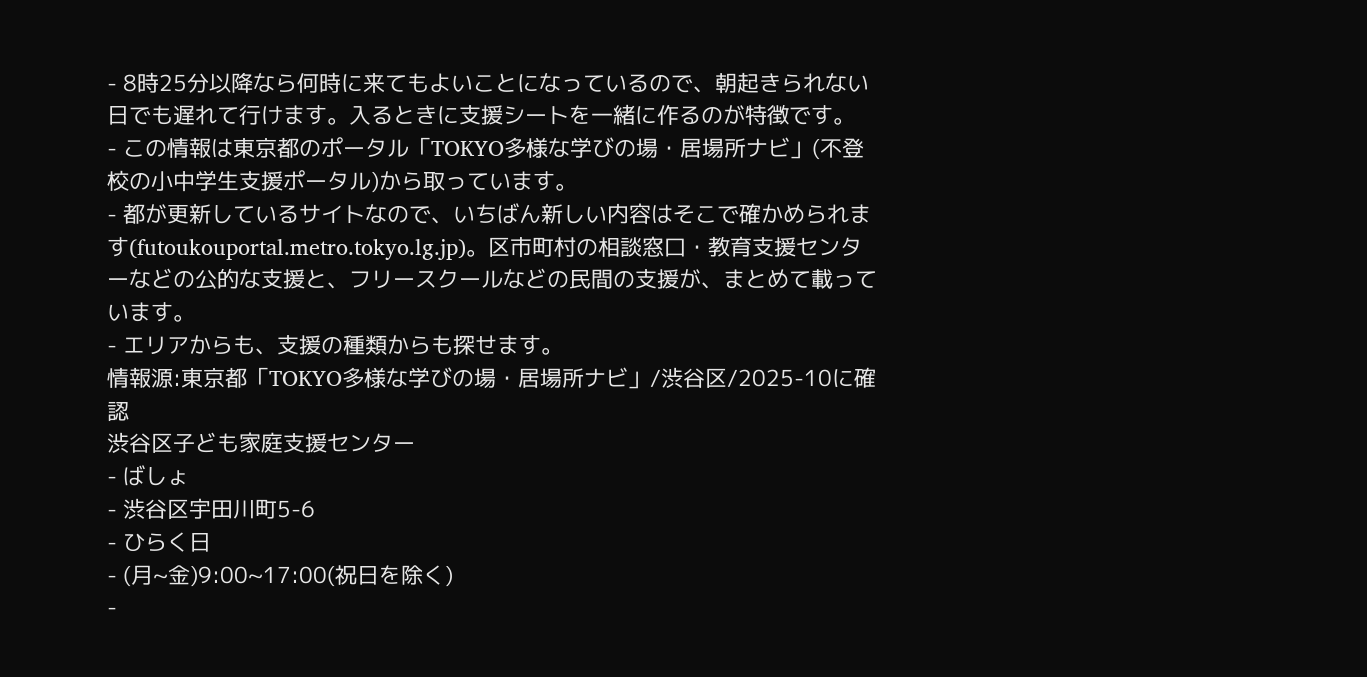- 8時25分以降なら何時に来てもよいことになっているので、朝起きられない日でも遅れて行けます。入るときに支援シートを一緒に作るのが特徴です。
- この情報は東京都のポータル「TOKYO多様な学びの場・居場所ナビ」(不登校の小中学生支援ポータル)から取っています。
- 都が更新しているサイトなので、いちばん新しい内容はそこで確かめられます(futoukouportal.metro.tokyo.lg.jp)。区市町村の相談窓口・教育支援センターなどの公的な支援と、フリースクールなどの民間の支援が、まとめて載っています。
- エリアからも、支援の種類からも探せます。
情報源:東京都「TOKYO多様な学びの場・居場所ナビ」/渋谷区/2025-10に確認
渋谷区子ども家庭支援センター
- ばしょ
- 渋谷区宇田川町5-6
- ひらく日
- (月~金)9:00~17:00(祝日を除く)
-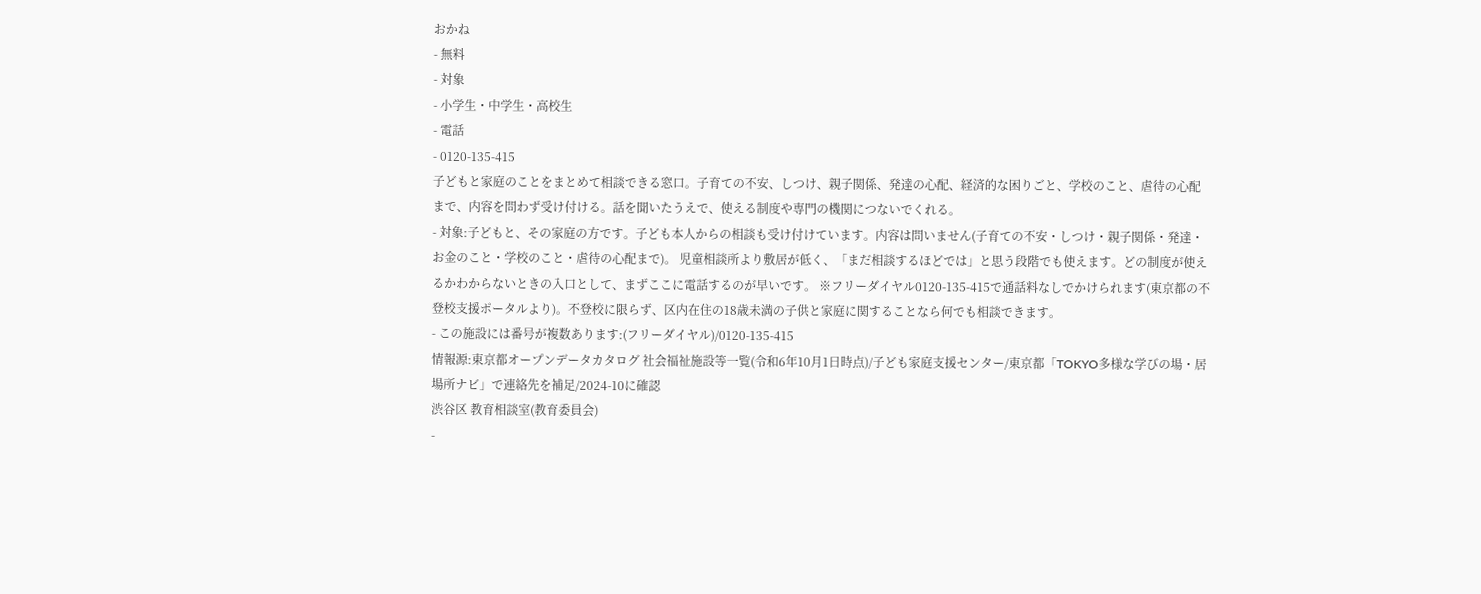おかね
- 無料
- 対象
- 小学生・中学生・高校生
- 電話
- 0120-135-415
子どもと家庭のことをまとめて相談できる窓口。子育ての不安、しつけ、親子関係、発達の心配、経済的な困りごと、学校のこと、虐待の心配まで、内容を問わず受け付ける。話を聞いたうえで、使える制度や専門の機関につないでくれる。
- 対象:子どもと、その家庭の方です。子ども本人からの相談も受け付けています。内容は問いません(子育ての不安・しつけ・親子関係・発達・お金のこと・学校のこと・虐待の心配まで)。 児童相談所より敷居が低く、「まだ相談するほどでは」と思う段階でも使えます。どの制度が使えるかわからないときの入口として、まずここに電話するのが早いです。 ※フリーダイヤル0120-135-415で通話料なしでかけられます(東京都の不登校支援ポータルより)。不登校に限らず、区内在住の18歳未満の子供と家庭に関することなら何でも相談できます。
- この施設には番号が複数あります:(フリーダイヤル)/0120-135-415
情報源:東京都オープンデータカタログ 社会福祉施設等一覧(令和6年10月1日時点)/子ども家庭支援センター/東京都「TOKYO多様な学びの場・居場所ナビ」で連絡先を補足/2024-10に確認
渋谷区 教育相談室(教育委員会)
-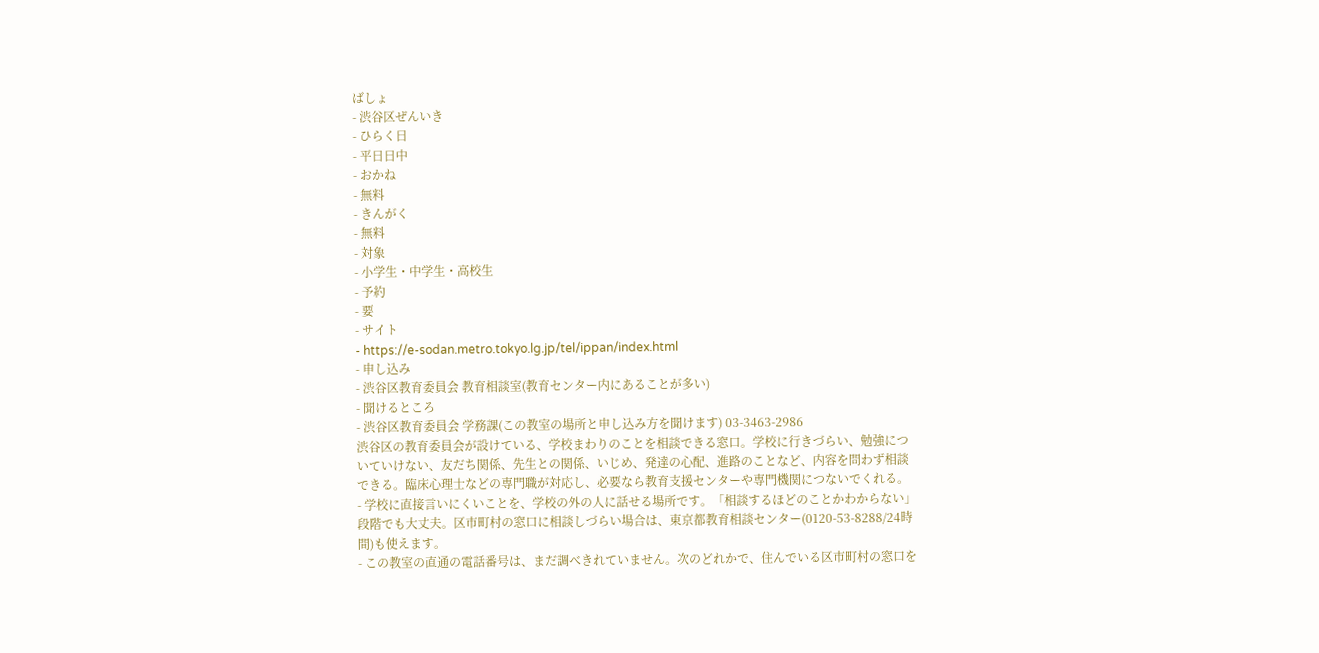ばしょ
- 渋谷区ぜんいき
- ひらく日
- 平日日中
- おかね
- 無料
- きんがく
- 無料
- 対象
- 小学生・中学生・高校生
- 予約
- 要
- サイト
- https://e-sodan.metro.tokyo.lg.jp/tel/ippan/index.html
- 申し込み
- 渋谷区教育委員会 教育相談室(教育センター内にあることが多い)
- 聞けるところ
- 渋谷区教育委員会 学務課(この教室の場所と申し込み方を聞けます) 03-3463-2986
渋谷区の教育委員会が設けている、学校まわりのことを相談できる窓口。学校に行きづらい、勉強についていけない、友だち関係、先生との関係、いじめ、発達の心配、進路のことなど、内容を問わず相談できる。臨床心理士などの専門職が対応し、必要なら教育支援センターや専門機関につないでくれる。
- 学校に直接言いにくいことを、学校の外の人に話せる場所です。「相談するほどのことかわからない」段階でも大丈夫。区市町村の窓口に相談しづらい場合は、東京都教育相談センター(0120-53-8288/24時間)も使えます。
- この教室の直通の電話番号は、まだ調べきれていません。次のどれかで、住んでいる区市町村の窓口を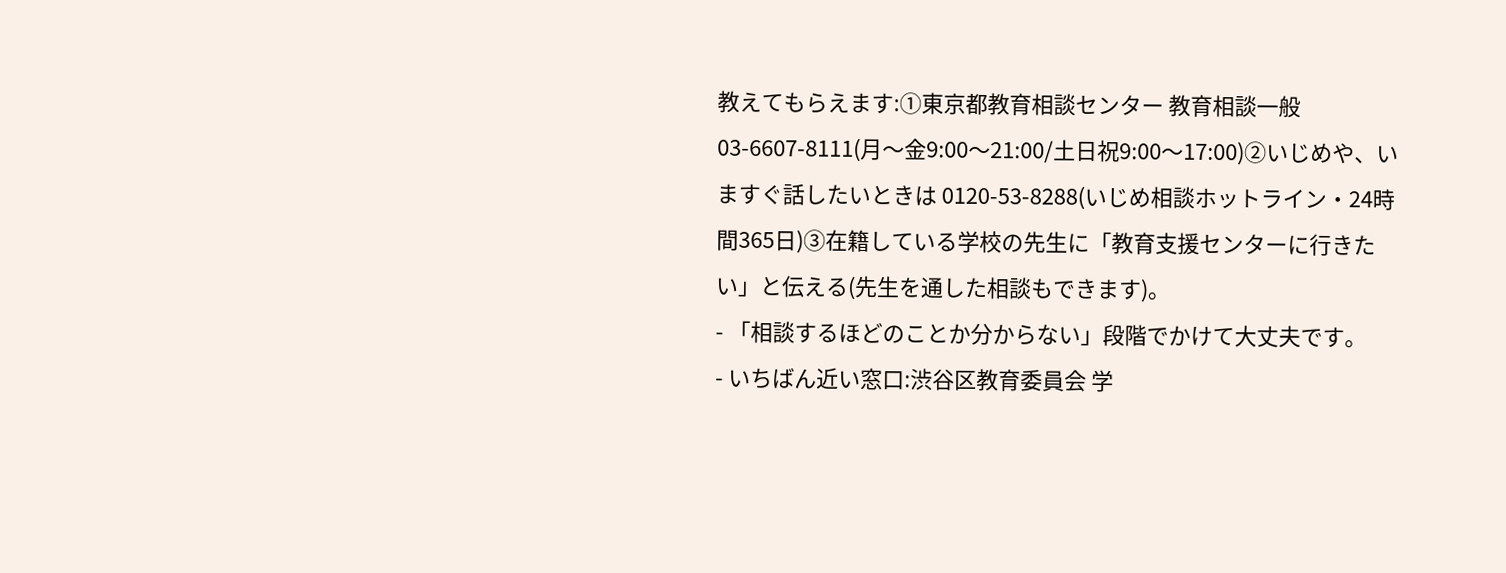教えてもらえます:①東京都教育相談センター 教育相談一般 03-6607-8111(月〜金9:00〜21:00/土日祝9:00〜17:00)②いじめや、いますぐ話したいときは 0120-53-8288(いじめ相談ホットライン・24時間365日)③在籍している学校の先生に「教育支援センターに行きたい」と伝える(先生を通した相談もできます)。
- 「相談するほどのことか分からない」段階でかけて大丈夫です。
- いちばん近い窓口:渋谷区教育委員会 学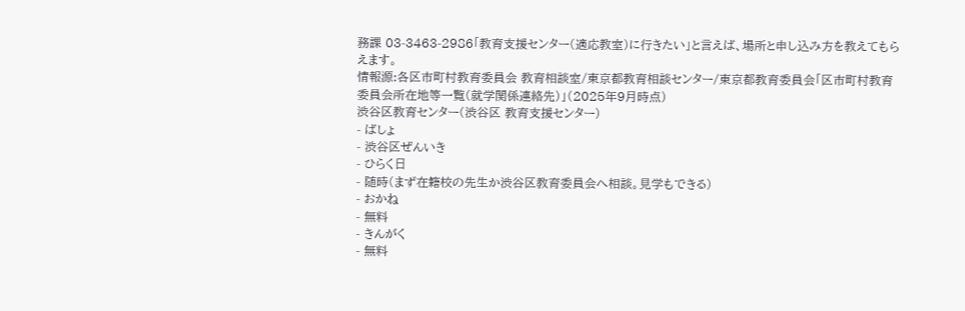務課 03-3463-2986「教育支援センター(適応教室)に行きたい」と言えば、場所と申し込み方を教えてもらえます。
情報源:各区市町村教育委員会 教育相談室/東京都教育相談センター/東京都教育委員会「区市町村教育委員会所在地等一覧(就学関係連絡先)」(2025年9月時点)
渋谷区教育センター(渋谷区 教育支援センター)
- ばしょ
- 渋谷区ぜんいき
- ひらく日
- 随時(まず在籍校の先生か渋谷区教育委員会へ相談。見学もできる)
- おかね
- 無料
- きんがく
- 無料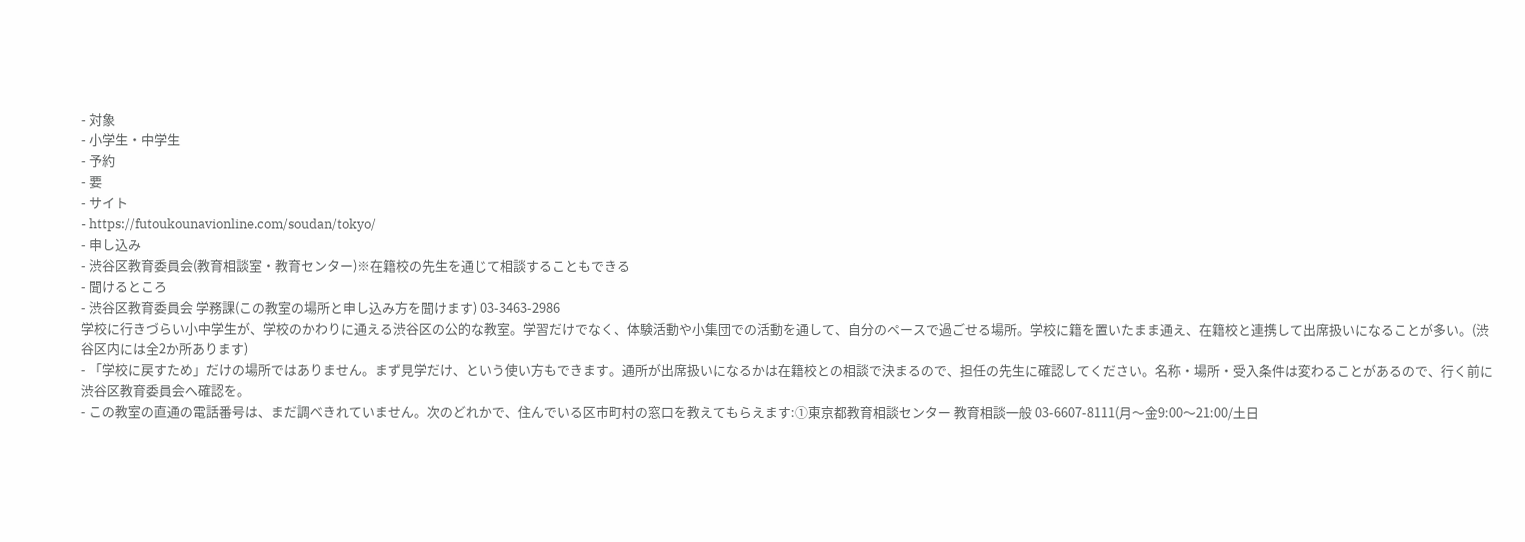- 対象
- 小学生・中学生
- 予約
- 要
- サイト
- https://futoukounavionline.com/soudan/tokyo/
- 申し込み
- 渋谷区教育委員会(教育相談室・教育センター)※在籍校の先生を通じて相談することもできる
- 聞けるところ
- 渋谷区教育委員会 学務課(この教室の場所と申し込み方を聞けます) 03-3463-2986
学校に行きづらい小中学生が、学校のかわりに通える渋谷区の公的な教室。学習だけでなく、体験活動や小集団での活動を通して、自分のペースで過ごせる場所。学校に籍を置いたまま通え、在籍校と連携して出席扱いになることが多い。(渋谷区内には全2か所あります)
- 「学校に戻すため」だけの場所ではありません。まず見学だけ、という使い方もできます。通所が出席扱いになるかは在籍校との相談で決まるので、担任の先生に確認してください。名称・場所・受入条件は変わることがあるので、行く前に渋谷区教育委員会へ確認を。
- この教室の直通の電話番号は、まだ調べきれていません。次のどれかで、住んでいる区市町村の窓口を教えてもらえます:①東京都教育相談センター 教育相談一般 03-6607-8111(月〜金9:00〜21:00/土日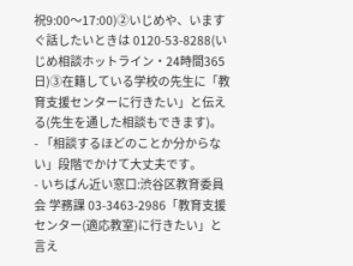祝9:00〜17:00)②いじめや、いますぐ話したいときは 0120-53-8288(いじめ相談ホットライン・24時間365日)③在籍している学校の先生に「教育支援センターに行きたい」と伝える(先生を通した相談もできます)。
- 「相談するほどのことか分からない」段階でかけて大丈夫です。
- いちばん近い窓口:渋谷区教育委員会 学務課 03-3463-2986「教育支援センター(適応教室)に行きたい」と言え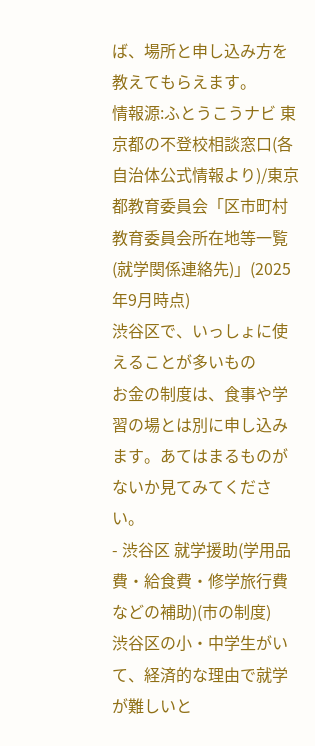ば、場所と申し込み方を教えてもらえます。
情報源:ふとうこうナビ 東京都の不登校相談窓口(各自治体公式情報より)/東京都教育委員会「区市町村教育委員会所在地等一覧(就学関係連絡先)」(2025年9月時点)
渋谷区で、いっしょに使えることが多いもの
お金の制度は、食事や学習の場とは別に申し込みます。あてはまるものがないか見てみてください。
- 渋谷区 就学援助(学用品費・給食費・修学旅行費などの補助)(市の制度)
渋谷区の小・中学生がいて、経済的な理由で就学が難しいと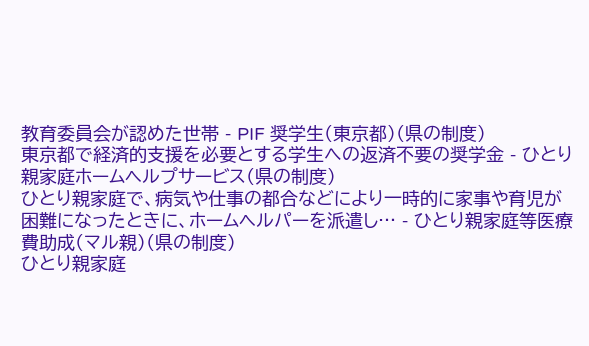教育委員会が認めた世帯 - PIF 奨学生(東京都)(県の制度)
東京都で経済的支援を必要とする学生への返済不要の奨学金 - ひとり親家庭ホームヘルプサービス(県の制度)
ひとり親家庭で、病気や仕事の都合などにより一時的に家事や育児が困難になったときに、ホームヘルパーを派遣し… - ひとり親家庭等医療費助成(マル親)(県の制度)
ひとり親家庭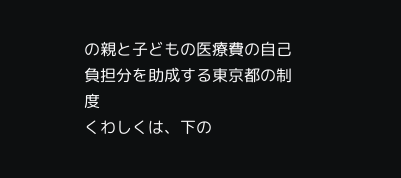の親と子どもの医療費の自己負担分を助成する東京都の制度
くわしくは、下の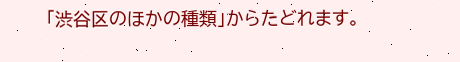「渋谷区のほかの種類」からたどれます。